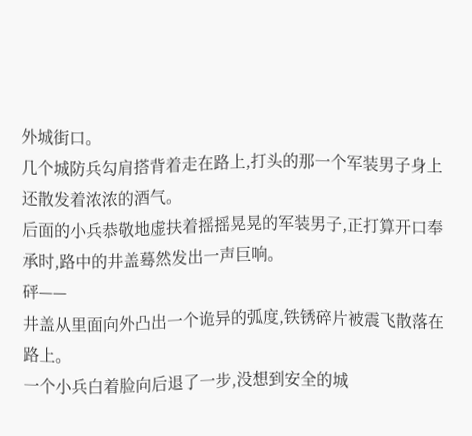外城街口。
几个城防兵勾肩搭背着走在路上,打头的那一个军装男子身上还散发着浓浓的酒气。
后面的小兵恭敬地虚扶着摇摇晃晃的军装男子,正打算开口奉承时,路中的井盖蓦然发出一声巨响。
砰——
井盖从里面向外凸出一个诡异的弧度,铁锈碎片被震飞散落在路上。
一个小兵白着脸向后退了一步,没想到安全的城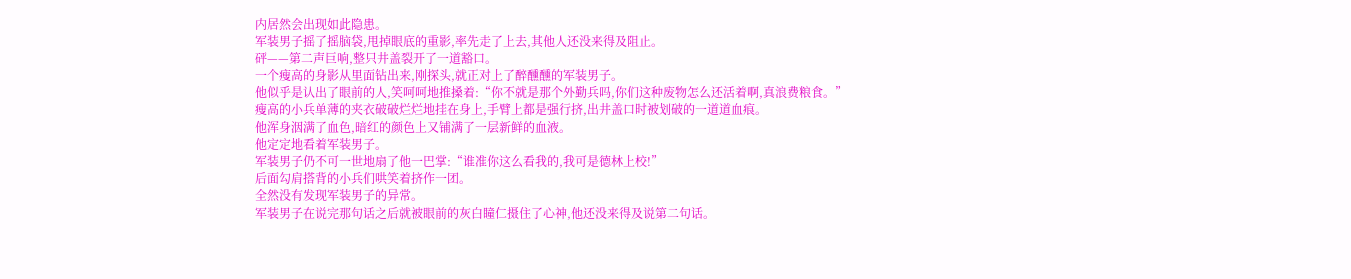内居然会出现如此隐患。
军装男子摇了摇脑袋,甩掉眼底的重影,率先走了上去,其他人还没来得及阻止。
砰——第二声巨响,整只井盖裂开了一道豁口。
一个瘦高的身影从里面钻出来,刚探头,就正对上了醉醺醺的军装男子。
他似乎是认出了眼前的人,笑呵呵地推搡着:“你不就是那个外勤兵吗,你们这种废物怎么还活着啊,真浪费粮食。”
瘦高的小兵单薄的夹衣破破烂烂地挂在身上,手臂上都是强行挤,出井盖口时被划破的一道道血痕。
他浑身洇满了血色,暗红的颜色上又铺满了一层新鲜的血液。
他定定地看着军装男子。
军装男子仍不可一世地扇了他一巴掌:“谁准你这么看我的,我可是德林上校!”
后面勾肩搭背的小兵们哄笑着挤作一团。
全然没有发现军装男子的异常。
军装男子在说完那句话之后就被眼前的灰白瞳仁摄住了心神,他还没来得及说第二句话。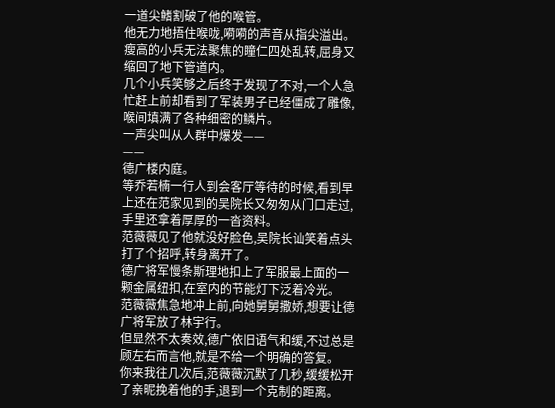一道尖鳍割破了他的喉管。
他无力地捂住喉咙,嗬嗬的声音从指尖溢出。
瘦高的小兵无法聚焦的瞳仁四处乱转,屈身又缩回了地下管道内。
几个小兵笑够之后终于发现了不对,一个人急忙赶上前却看到了军装男子已经僵成了雕像,喉间填满了各种细密的鳞片。
一声尖叫从人群中爆发——
——
德广楼内庭。
等乔若楠一行人到会客厅等待的时候,看到早上还在范家见到的吴院长又匆匆从门口走过,手里还拿着厚厚的一沓资料。
范薇薇见了他就没好脸色,吴院长讪笑着点头打了个招呼,转身离开了。
德广将军慢条斯理地扣上了军服最上面的一颗金属纽扣,在室内的节能灯下泛着冷光。
范薇薇焦急地冲上前,向她舅舅撒娇,想要让德广将军放了林宇行。
但显然不太奏效,德广依旧语气和缓,不过总是顾左右而言他,就是不给一个明确的答复。
你来我往几次后,范薇薇沉默了几秒,缓缓松开了亲昵挽着他的手,退到一个克制的距离。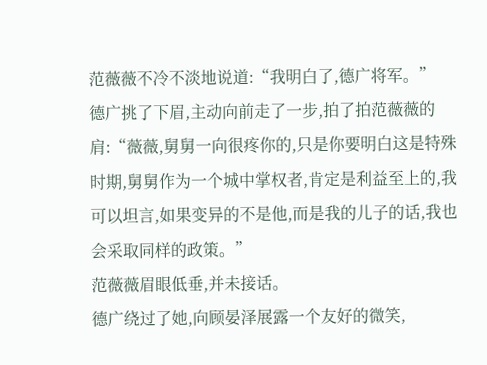范薇薇不冷不淡地说道:“我明白了,德广将军。”
德广挑了下眉,主动向前走了一步,拍了拍范薇薇的肩:“薇薇,舅舅一向很疼你的,只是你要明白这是特殊时期,舅舅作为一个城中掌权者,肯定是利益至上的,我可以坦言,如果变异的不是他,而是我的儿子的话,我也会采取同样的政策。”
范薇薇眉眼低垂,并未接话。
德广绕过了她,向顾晏泽展露一个友好的微笑,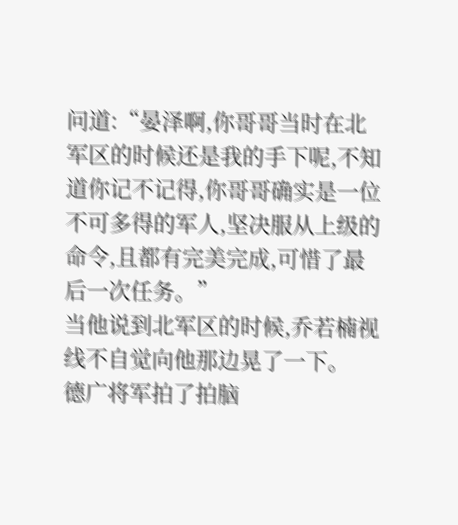问道:“晏泽啊,你哥哥当时在北军区的时候还是我的手下呢,不知道你记不记得,你哥哥确实是一位不可多得的军人,坚决服从上级的命令,且都有完美完成,可惜了最后一次任务。”
当他说到北军区的时候,乔若楠视线不自觉向他那边晃了一下。
德广将军拍了拍脑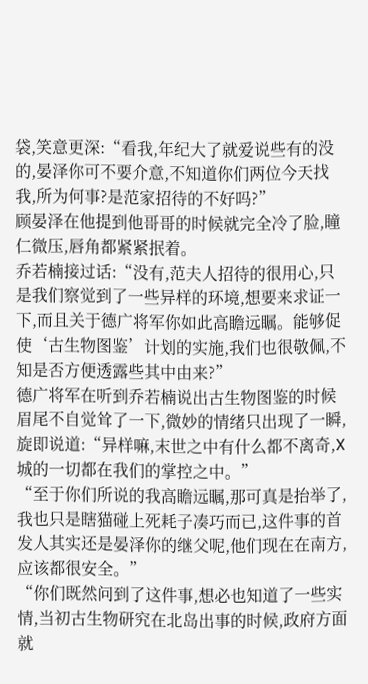袋,笑意更深:“看我,年纪大了就爱说些有的没的,晏泽你可不要介意,不知道你们两位今天找我,所为何事?是范家招待的不好吗?”
顾晏泽在他提到他哥哥的时候就完全冷了脸,瞳仁微压,唇角都紧紧抿着。
乔若楠接过话:“没有,范夫人招待的很用心,只是我们察觉到了一些异样的环境,想要来求证一下,而且关于德广将军你如此高瞻远瞩。能够促使‘古生物图鉴’计划的实施,我们也很敬佩,不知是否方便透露些其中由来?”
德广将军在听到乔若楠说出古生物图鉴的时候眉尾不自觉耸了一下,微妙的情绪只出现了一瞬,旋即说道:“异样嘛,末世之中有什么都不离奇,X城的一切都在我们的掌控之中。”
“至于你们所说的我高瞻远瞩,那可真是抬举了,我也只是瞎猫碰上死耗子凑巧而已,这件事的首发人其实还是晏泽你的继父呢,他们现在在南方,应该都很安全。”
“你们既然问到了这件事,想必也知道了一些实情,当初古生物研究在北岛出事的时候,政府方面就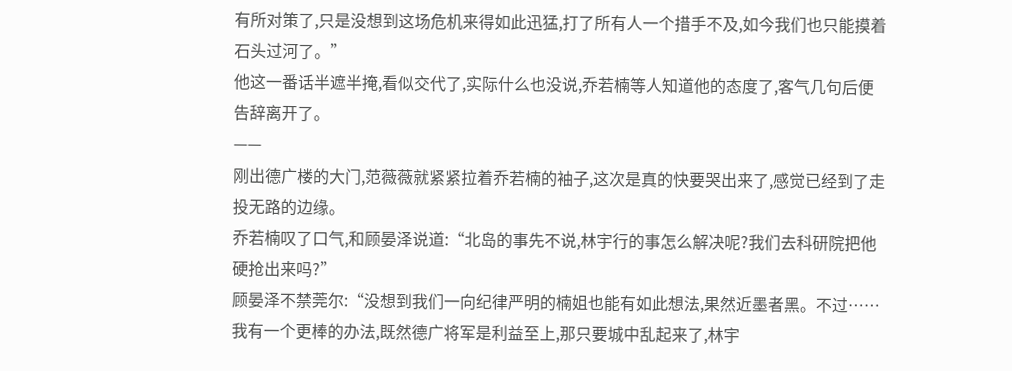有所对策了,只是没想到这场危机来得如此迅猛,打了所有人一个措手不及,如今我们也只能摸着石头过河了。”
他这一番话半遮半掩,看似交代了,实际什么也没说,乔若楠等人知道他的态度了,客气几句后便告辞离开了。
——
刚出德广楼的大门,范薇薇就紧紧拉着乔若楠的袖子,这次是真的快要哭出来了,感觉已经到了走投无路的边缘。
乔若楠叹了口气,和顾晏泽说道:“北岛的事先不说,林宇行的事怎么解决呢?我们去科研院把他硬抢出来吗?”
顾晏泽不禁莞尔:“没想到我们一向纪律严明的楠姐也能有如此想法,果然近墨者黑。不过……我有一个更棒的办法,既然德广将军是利益至上,那只要城中乱起来了,林宇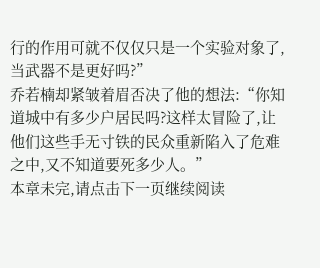行的作用可就不仅仅只是一个实验对象了,当武器不是更好吗?”
乔若楠却紧皱着眉否决了他的想法:“你知道城中有多少户居民吗?这样太冒险了,让他们这些手无寸铁的民众重新陷入了危难之中,又不知道要死多少人。”
本章未完,请点击下一页继续阅读